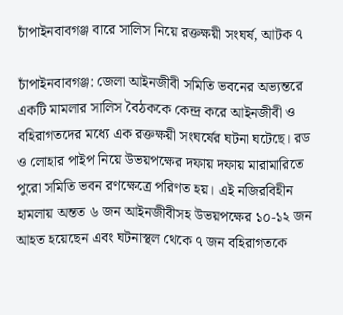চাঁপাইনবাবগঞ্জ বারে সালিস নিয়ে রক্তক্ষয়ী সংঘর্ষ, আটক ৭

চাঁপাইনবাবগঞ্জ: জেলা আইনজীবী সমিতি ভবনের অভ্যন্তরে একটি মামলার সালিস বৈঠককে কেন্দ্র করে আইনজীবী ও বহিরাগতদের মধ্যে এক রক্তক্ষয়ী সংঘর্ষের ঘটনা ঘটেছে। রড ও লোহার পাইপ নিয়ে উভয়পক্ষের দফায় দফায় মারামারিতে পুরো সমিতি ভবন রণক্ষেত্রে পরিণত হয়। এই নজিরবিহীন হামলায় অন্তত ৬ জন আইনজীবীসহ উভয়পক্ষের ১০-১২ জন আহত হয়েছেন এবং ঘটনাস্থল থেকে ৭ জন বহিরাগতকে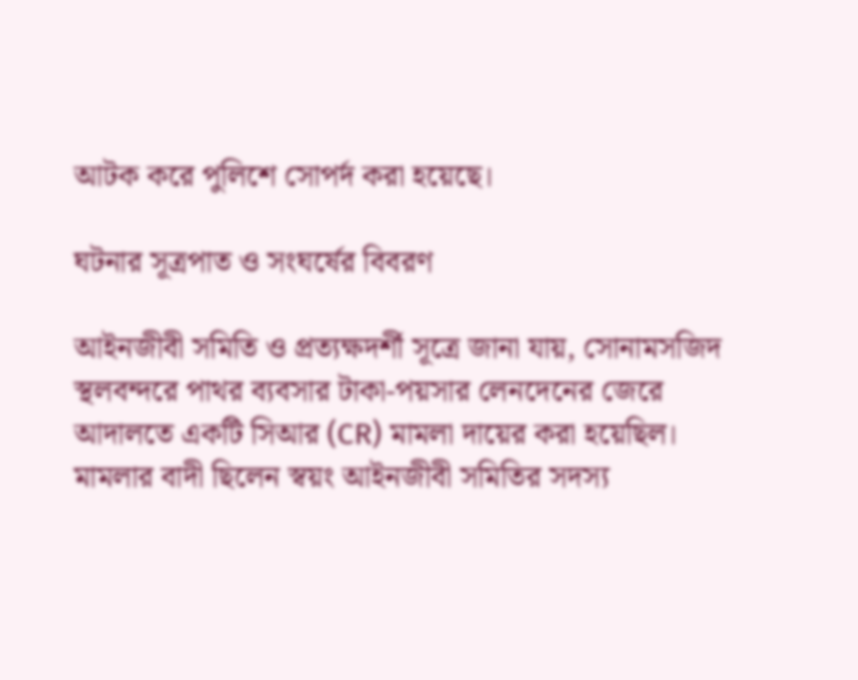আটক করে পুলিশে সোপর্দ করা হয়েছে।

ঘটনার সূত্রপাত ও সংঘর্ষের বিবরণ

আইনজীবী সমিতি ও প্রত্যক্ষদর্শী সূত্রে জানা যায়, সোনামসজিদ স্থলবন্দরে পাথর ব্যবসার টাকা-পয়সার লেনদেনের জেরে আদালতে একটি সিআর (CR) মামলা দায়ের করা হয়েছিল। মামলার বাদী ছিলেন স্বয়ং আইনজীবী সমিতির সদস্য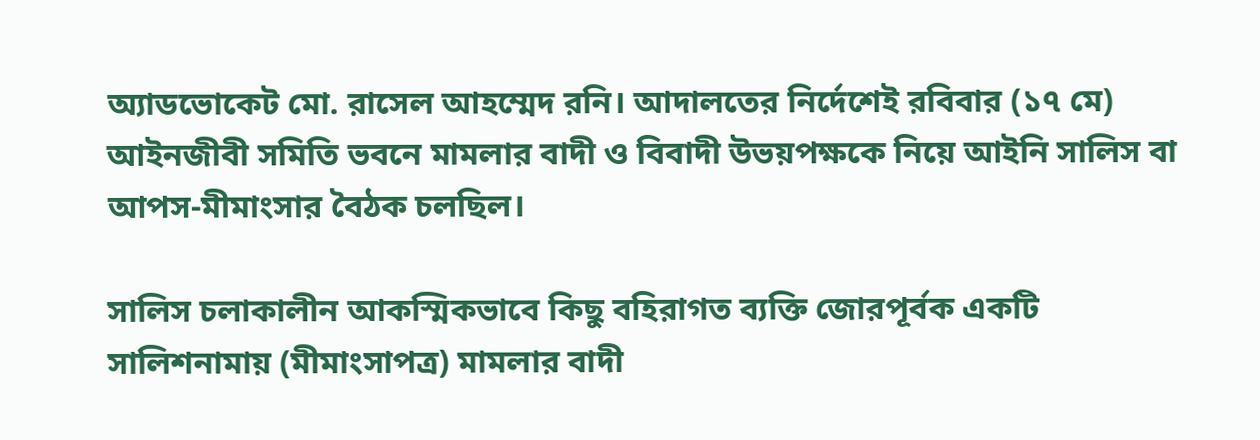অ্যাডভোকেট মো. রাসেল আহম্মেদ রনি। আদালতের নির্দেশেই রবিবার (১৭ মে) আইনজীবী সমিতি ভবনে মামলার বাদী ও বিবাদী উভয়পক্ষকে নিয়ে আইনি সালিস বা আপস-মীমাংসার বৈঠক চলছিল।

সালিস চলাকালীন আকস্মিকভাবে কিছু বহিরাগত ব্যক্তি জোরপূর্বক একটি সালিশনামায় (মীমাংসাপত্র) মামলার বাদী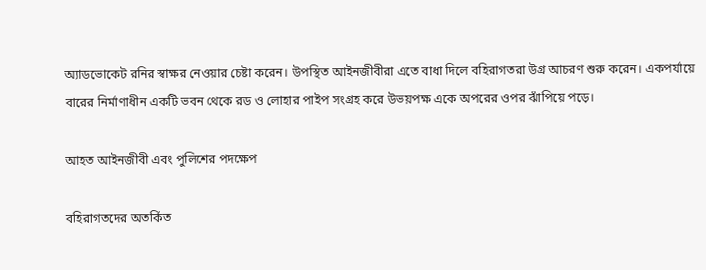অ্যাডভোকেট রনির স্বাক্ষর নেওয়ার চেষ্টা করেন। উপস্থিত আইনজীবীরা এতে বাধা দিলে বহিরাগতরা উগ্র আচরণ শুরু করেন। একপর্যায়ে বারের নির্মাণাধীন একটি ভবন থেকে রড ও লোহার পাইপ সংগ্রহ করে উভয়পক্ষ একে অপরের ওপর ঝাঁপিয়ে পড়ে।

আহত আইনজীবী এবং পুলিশের পদক্ষেপ

বহিরাগতদের অতর্কিত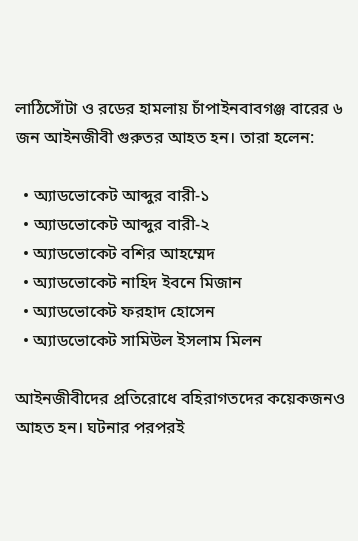লাঠিসোঁটা ও রডের হামলায় চাঁপাইনবাবগঞ্জ বারের ৬ জন আইনজীবী গুরুতর আহত হন। তারা হলেন:

  • অ্যাডভোকেট আব্দুর বারী-১
  • অ্যাডভোকেট আব্দুর বারী-২
  • অ্যাডভোকেট বশির আহম্মেদ
  • অ্যাডভোকেট নাহিদ ইবনে মিজান
  • অ্যাডভোকেট ফরহাদ হোসেন
  • অ্যাডভোকেট সামিউল ইসলাম মিলন

আইনজীবীদের প্রতিরোধে বহিরাগতদের কয়েকজনও আহত হন। ঘটনার পরপরই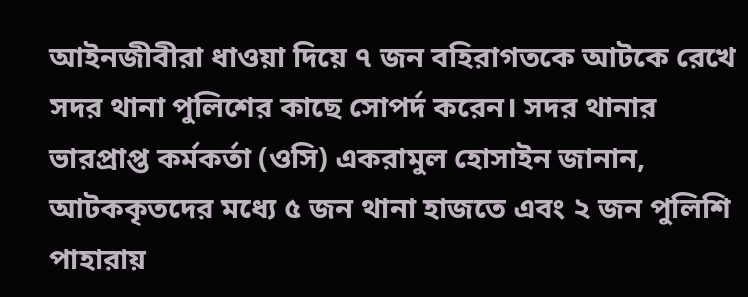আইনজীবীরা ধাওয়া দিয়ে ৭ জন বহিরাগতকে আটকে রেখে সদর থানা পুলিশের কাছে সোপর্দ করেন। সদর থানার ভারপ্রাপ্ত কর্মকর্তা (ওসি) একরামুল হোসাইন জানান, আটককৃতদের মধ্যে ৫ জন থানা হাজতে এবং ২ জন পুলিশি পাহারায়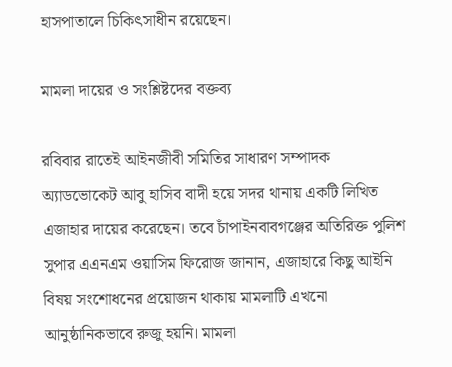হাসপাতালে চিকিৎসাধীন রয়েছেন।

মামলা দায়ের ও সংশ্লিষ্টদের বক্তব্য

রবিবার রাতেই আইনজীবী সমিতির সাধারণ সম্পাদক অ্যাডভোকেট আবু হাসিব বাদী হয়ে সদর থানায় একটি লিখিত এজাহার দায়ের করেছেন। তবে চাঁপাইনবাবগঞ্জের অতিরিক্ত পুলিশ সুপার এএনএম ওয়াসিম ফিরোজ জানান, এজাহারে কিছু আইনি বিষয় সংশোধনের প্রয়োজন থাকায় মামলাটি এখনো আনুষ্ঠানিকভাবে রুজু হয়নি। মামলা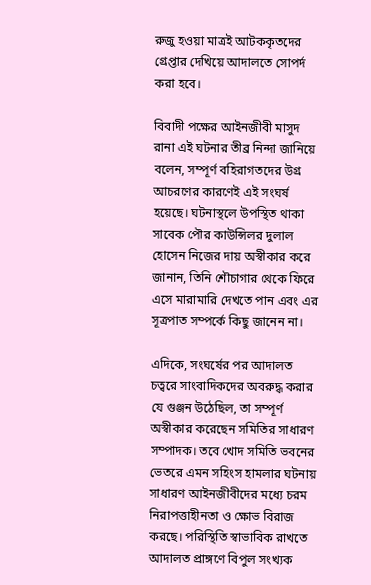রুজু হওয়া মাত্রই আটককৃতদের গ্রেপ্তার দেখিয়ে আদালতে সোপর্দ করা হবে।

বিবাদী পক্ষের আইনজীবী মাসুদ রানা এই ঘটনার তীব্র নিন্দা জানিয়ে বলেন, সম্পূর্ণ বহিরাগতদের উগ্র আচরণের কারণেই এই সংঘর্ষ হয়েছে। ঘটনাস্থলে উপস্থিত থাকা সাবেক পৌর কাউন্সিলর দুলাল হোসেন নিজের দায় অস্বীকার করে জানান, তিনি শৌচাগার থেকে ফিরে এসে মারামারি দেখতে পান এবং এর সূত্রপাত সম্পর্কে কিছু জানেন না।

এদিকে, সংঘর্ষের পর আদালত চত্বরে সাংবাদিকদের অবরুদ্ধ করার যে গুঞ্জন উঠেছিল, তা সম্পূর্ণ অস্বীকার করেছেন সমিতির সাধারণ সম্পাদক। তবে খোদ সমিতি ভবনের ভেতরে এমন সহিংস হামলার ঘটনায় সাধারণ আইনজীবীদের মধ্যে চরম নিরাপত্তাহীনতা ও ক্ষোভ বিরাজ করছে। পরিস্থিতি স্বাভাবিক রাখতে আদালত প্রাঙ্গণে বিপুল সংখ্যক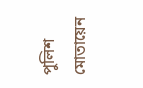পুলিশ মোতায়েন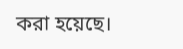করা হয়েছে।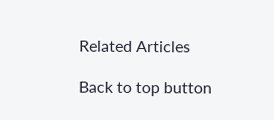Related Articles

Back to top button